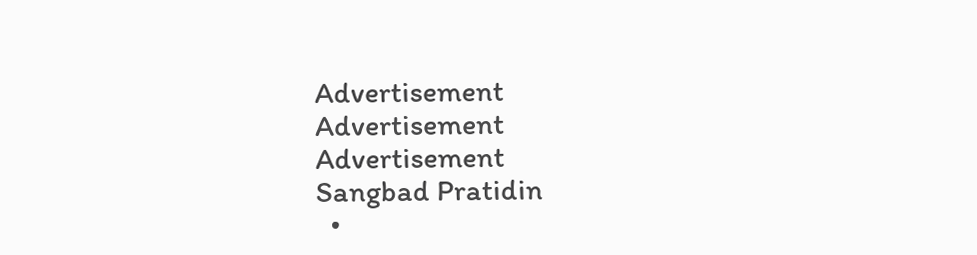Advertisement
Advertisement
Advertisement
Sangbad Pratidin
  •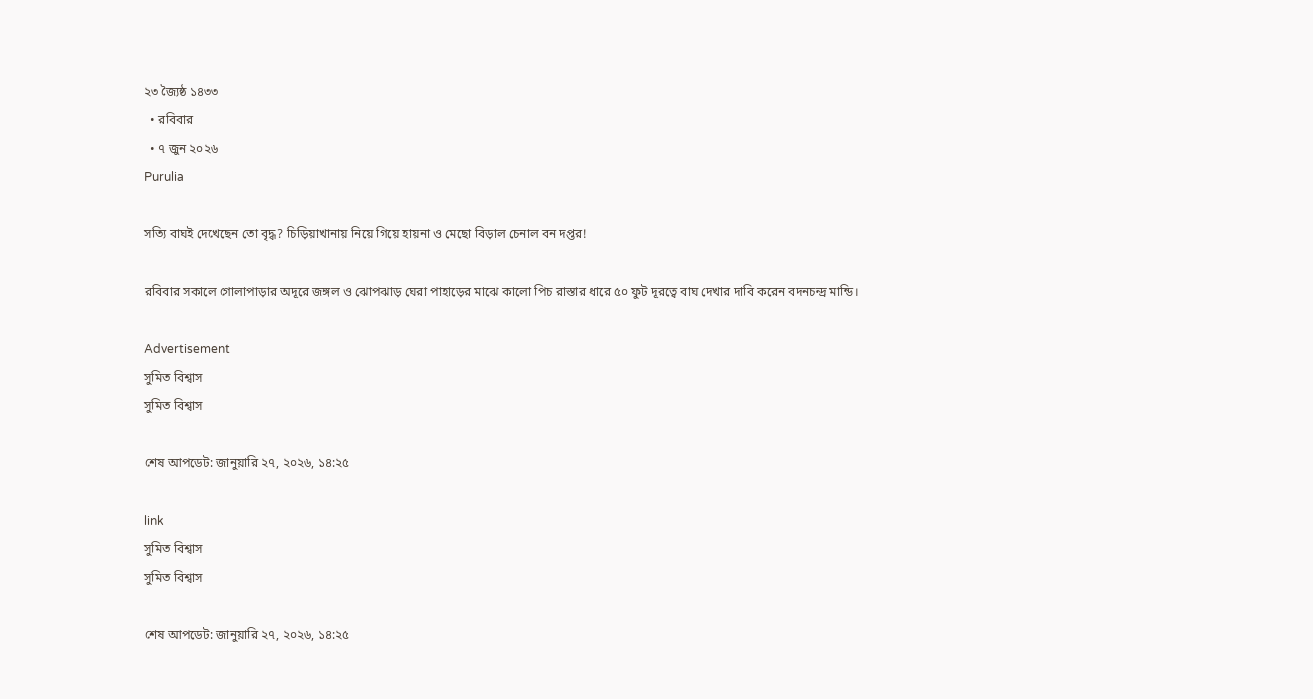২৩ জ্যৈষ্ঠ ১৪৩৩
  • রবিবার
  • ৭ জুন ২০২৬
Purulia

সত্যি বাঘই দেখেছেন তো বৃদ্ধ? চিড়িয়াখানায় নিয়ে গিয়ে হায়না ও মেছো বিড়াল চেনাল বন দপ্তর!

রবিবার সকালে গোলাপাড়ার অদূরে জঙ্গল ও ঝোপঝাড় ঘেরা পাহাড়ের মাঝে কালো পিচ রাস্তার ধারে ৫০ ফুট দূরত্বে বাঘ দেখার দাবি করেন বদনচন্দ্র মান্ডি।

Advertisement
সুমিত বিশ্বাস
সুমিত বিশ্বাস

শেষ আপডেট: জানুয়ারি ২৭, ২০২৬, ১৪:২৫

link
সুমিত বিশ্বাস
সুমিত বিশ্বাস

শেষ আপডেট: জানুয়ারি ২৭, ২০২৬, ১৪:২৫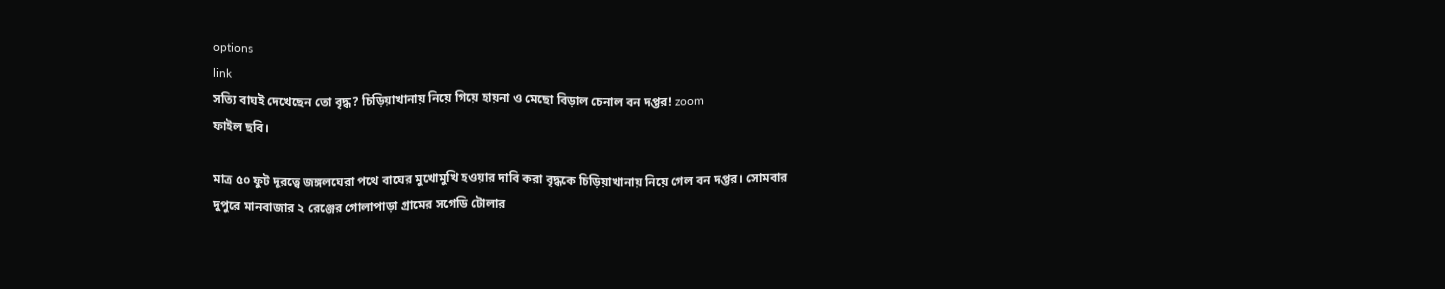options
link
সত্যি বাঘই দেখেছেন তো বৃদ্ধ? চিড়িয়াখানায় নিয়ে গিয়ে হায়না ও মেছো বিড়াল চেনাল বন দপ্তর! zoom
ফাইল ছবি।

মাত্র ৫০ ফুট দূরত্বে জঙ্গলঘেরা পথে বাঘের মুখোমুখি হওয়ার দাবি করা বৃদ্ধকে চিড়িয়াখানায় নিয়ে গেল বন দপ্তর। সোমবার দুপুরে মানবাজার ২ রেঞ্জের গোলাপাড়া গ্রামের সগেডি টোলার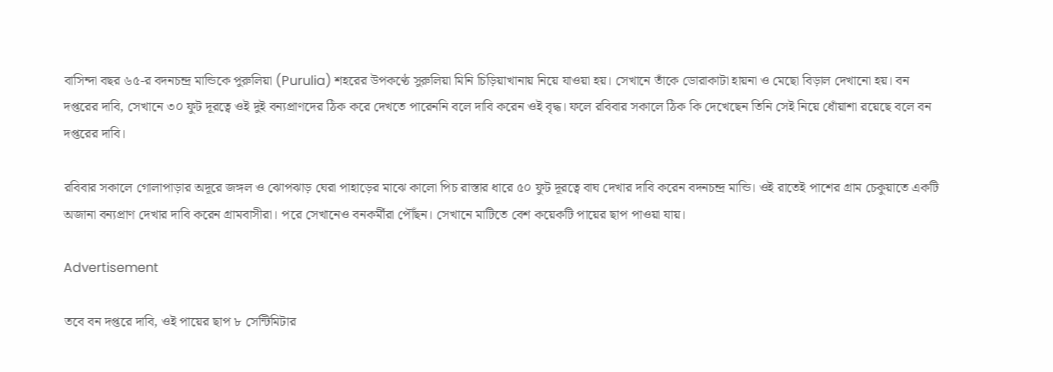বাসিন্দা বছর ৬৫-র বদনচন্দ্র মান্ডিকে পুরুলিয়া (Purulia) শহরের উপকণ্ঠে সুরুলিয়া মিনি চিড়িয়াখানায় নিয়ে যাওয়া হয়। সেখানে তাঁকে ডোরাকাটা হায়না ও মেছো বিড়াল দেখানো হয়। বন দপ্তরের দাবি, সেখানে ৩০ ফুট দূরত্বে ওই দুই বন্যপ্রাণদের ঠিক করে দেখতে পারেননি বলে দাবি করেন ওই বৃদ্ধ। ফলে রবিবার সকালে ঠিক কি দেখেছেন তিনি সেই নিয়ে ধোঁয়াশা রয়েছে বলে বন দপ্তরের দাবি।

রবিবার সকালে গোলাপাড়ার অদূরে জঙ্গল ও ঝোপঝাড় ঘেরা পাহাড়ের মাঝে কালো পিচ রাস্তার ধারে ৫০ ফুট দূরত্বে বাঘ দেখার দাবি করেন বদনচন্দ্র মান্ডি। ওই রাতেই পাশের গ্রাম চেকুয়াতে একটি অজানা বন্যপ্রাণ দেখার দাবি করেন গ্রামবাসীরা। পরে সেখানেও বনকর্মীরা পৌঁছন। সেখানে মাটিতে বেশ কয়েকটি পায়ের ছাপ পাওয়া যায়।

Advertisement

তবে বন দপ্তরে দাবি, ওই পায়ের ছাপ ৮ সেন্টিমিটার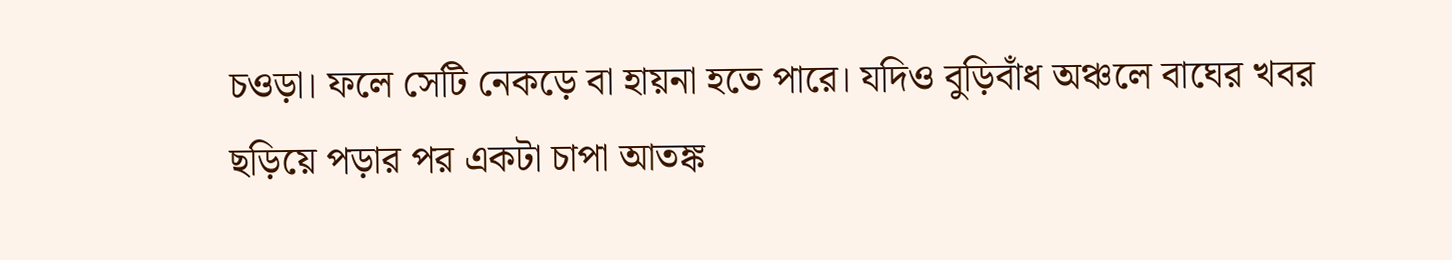চওড়া। ফলে সেটি নেকড়ে বা হায়না হতে পারে। যদিও বুড়িবাঁধ অঞ্চলে বাঘের খবর ছড়িয়ে পড়ার পর একটা চাপা আতঙ্ক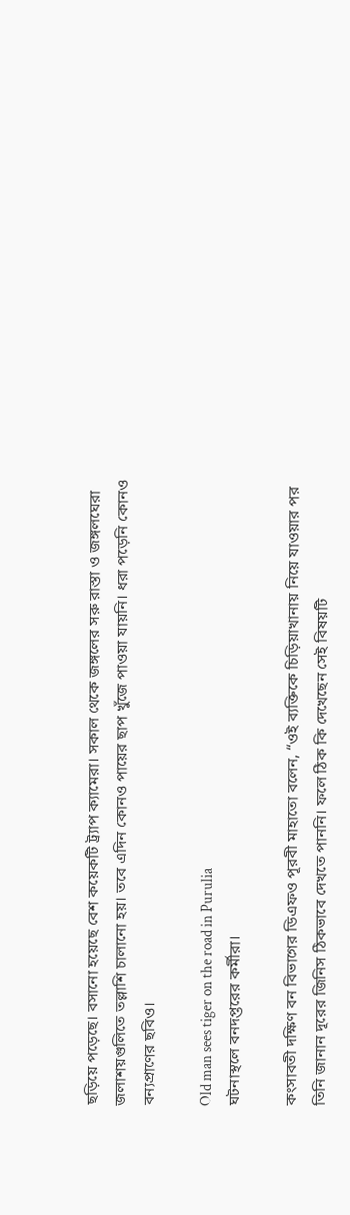ছড়িয়ে পড়েছে। বসানো হয়েছে বেশ কয়েকটি ট্র্যাপ ক্যামেরা। সকাল থেকে জঙ্গলের সরু রাস্তা ও জঙ্গলঘেরা জলাশয়গুলিতে তল্লাশি চালানো হয়। তবে এদিন কোনও পায়ের ছাপ খুঁজে পাওয়া যায়নি। ধরা পড়েনি কোনও বন্যপ্রাণের ছবিও।

Old man sees tiger on the road in Purulia
ঘটনাস্থলে বনদপ্তরের কর্মীরা।

কংসাবতী দক্ষিণ বন বিভাগের ডিএফও পূরবী মাহাতো বলেন, “ওই ব্যক্তিকে চিড়িয়াখানায় নিয়ে যাওয়ার পর তিনি জানান দূরের জিনিস ঠিকভাবে দেখতে পাননি। ফলে ঠিক কি দেখেছেন সেই বিষয়টি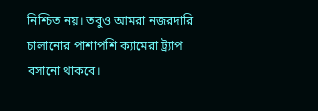নিশ্চিত নয়। তবুও আমরা নজরদারি চালানোর পাশাপশি ক্যামেরা ট্র্যাপ বসানো থাকবে।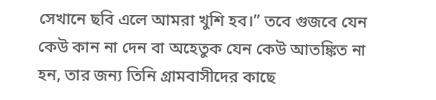সেখানে ছবি এলে আমরা খুশি হব।” তবে গুজবে যেন কেউ কান না দেন বা অহেতুক যেন কেউ আতঙ্কিত না হন, তার জন্য তিনি গ্রামবাসীদের কাছে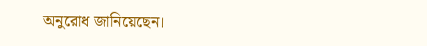অনুরোধ জানিয়েছেন।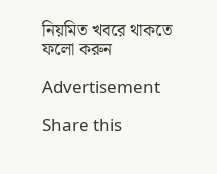নিয়মিত খবরে থাকতে ফলো করুন

Advertisement

Share this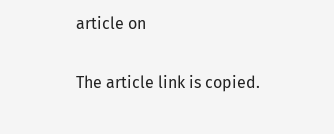article on

The article link is copied.